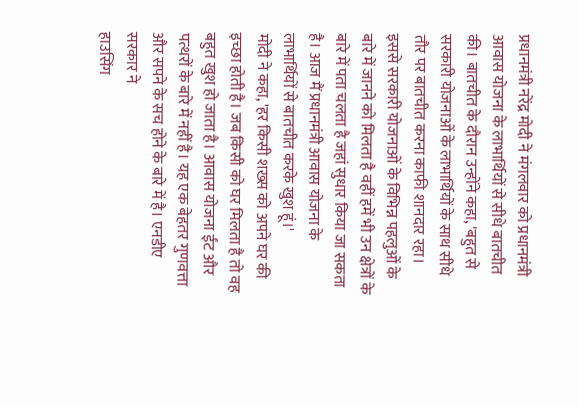प्रधानमंत्री नरेंद्र मोदी ने मंगलवार को प्रधानमंत्री आवास योजना के लाभार्थियों से सीधे बातचीत की। बातचीत के दौरान उन्होंने कहा, 'बहुत से सरकारी योजनाओं के लाभार्थियों के साथ सीधे तौर पर बातचीत करना काफी शानदार रहा। इससे सरकारी योजनाओं के विभिन्न पहलुओं के बारे में जानने को मिलता है वहीं हमें भी उन क्षेत्रों के बारे में पता चलता है जहां सुधार किया जा सकता है। आज मैं प्रधानमंत्री आवास योजना के लाभार्थियों से बातचीत करके खुश हूं।'
मोदी ने कहा, 'हर किसी शख्स को अपने घर की इच्छा होती है। जब किसी को घर मिलता है तो वह बहुत खुश हो जाता है। आवास योजना ईंट और पत्थरों के बारे में नहीं है। यह एक बेहतर गुणवत्ता और सपने के सच होने के बारे में है। एनडीए सरकार ने
हाउसिंग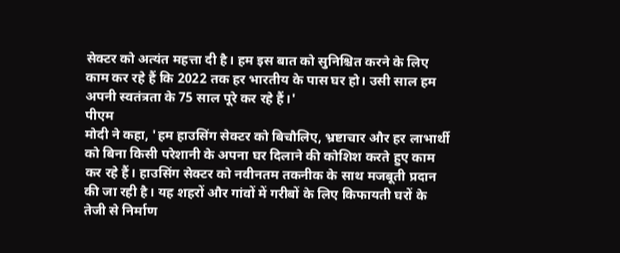सेक्टर को अत्यंत महत्ता दी है। हम इस बात को सुनिश्चित करने के लिए काम कर रहे हैं कि 2022 तक हर भारतीय के पास घर हो। उसी साल हम अपनी स्वतंत्रता के 75 साल पूरे कर रहे हैं।'
पीएम
मोदी ने कहा, 'हम हाउसिंग सेक्टर को बिचौलिए, भ्रष्टाचार और हर लाभार्थी को बिना किसी परेशानी के अपना घर दिलाने की कोशिश करते हुए काम कर रहे हैं। हाउसिंग सेक्टर को नवीनतम तकनीक के साथ मजबूती प्रदान की जा रही है। यह शहरों और गांवों में गरीबों के लिए किफायती घरों के तेजी से निर्माण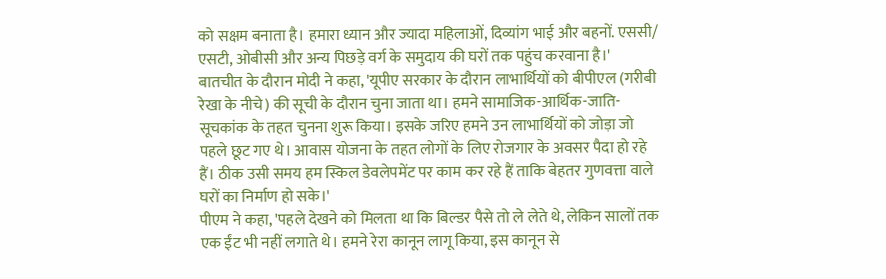को सक्षम बनाता है। हमारा ध्यान और ज्यादा महिलाओं, दिव्यांग भाई और बहनों. एससी/ एसटी, ओबीसी और अन्य पिछड़े वर्ग के समुदाय की घरों तक पहुंच करवाना है।'
बातचीत के दौरान मोदी ने कहा, 'यूपीए सरकार के दौरान लाभार्थियों को बीपीएल (गरीबी रेखा के नीचे) की सूची के दौरान चुना जाता था। हमने सामाजिक-आर्थिक-जाति-सूचकांक के तहत चुनना शुरू किया। इसके जरिए हमने उन लाभार्थियों को जोड़ा जो पहले छूट गए थे। आवास योजना के तहत लोगों के लिए रोजगार के अवसर पैदा हो रहे हैं। ठीक उसी समय हम स्किल डेवलेपमेंट पर काम कर रहे हैं ताकि बेहतर गुणवत्ता वाले घरों का निर्माण हो सके।'
पीएम ने कहा, 'पहले देखने को मिलता था कि बिल्डर पैसे तो ले लेते थे, लेकिन सालों तक एक ईंट भी नहीं लगाते थे। हमने रेरा कानून लागू किया, इस कानून से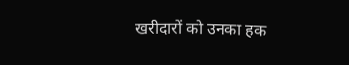खरीदारों को उनका हक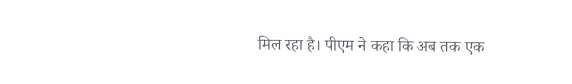मिल रहा है। पीएम ने कहा कि अब तक एक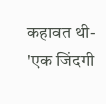कहावत थी- 'एक जिंदगी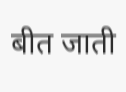बीत जाती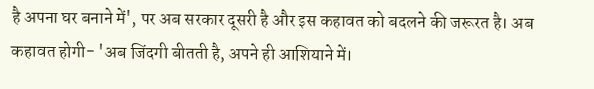है अपना घर बनाने में', पर अब सरकार दूसरी है और इस कहावत को बदलने की जरूरत है। अब कहावत होगी- 'अब जिंदगी बीतती है, अपने ही आशियाने में।